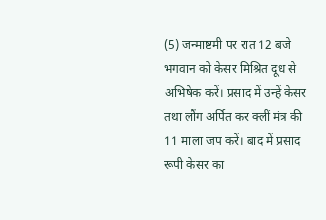(5) जन्माष्टमी पर रात 12 बजे भगवान को केसर मिश्रित दूध से अभिषेक करें। प्रसाद में उन्हें केसर तथा लौंग अर्पित कर क्लीं मंत्र की 11 माला जप करें। बाद में प्रसाद रूपी केसर का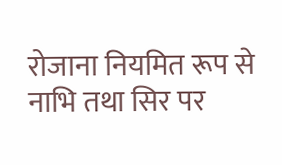रोजाना नियमित रूप से नाभि तथा सिर पर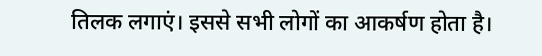तिलक लगाएं। इससे सभी लोगों का आकर्षण होता है।